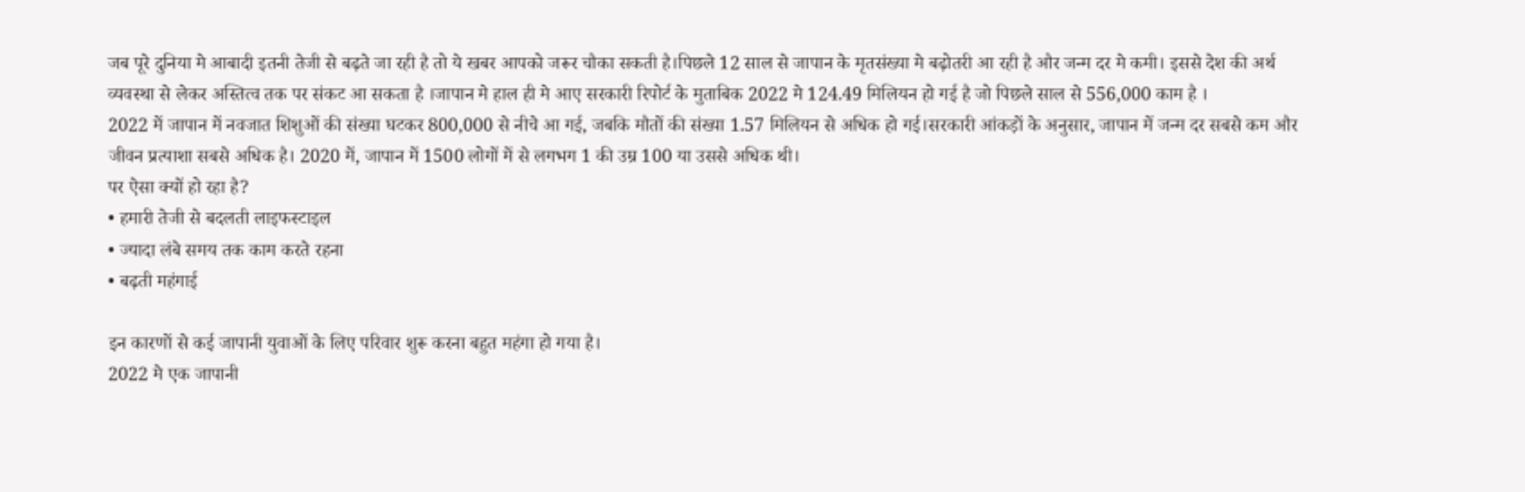जब पूरे दुनिया मे आबादी इतनी तेजी से बढ़ते जा रही है तो ये खबर आपको जरूर चौका सकती है।पिछले 12 साल से जापान के मृतसंख्या मे बढ़ोतरी आ रही है और जन्म दर मे कमी। इससे देश की अर्थ व्यवस्था से लेकर अस्तित्व तक पर संकट आ सकता है ।जापान मे हाल ही मे आए सरकारी रिपोर्ट के मुताबिक 2022 मे 124.49 मिलियन हो गई है जो पिछले साल से 556,000 काम है ।
2022 में जापान में नवजात शिशुओं की संख्या घटकर 800,000 से नीचे आ गई, जबकि मौतों की संख्या 1.57 मिलियन से अधिक हो गई।सरकारी आंकड़ों के अनुसार, जापान में जन्म दर सबसे कम और जीवन प्रत्याशा सबसे अधिक है। 2020 में, जापान में 1500 लोगों में से लगभग 1 की उम्र 100 या उससे अधिक थी।
पर ऐसा क्यों हो रहा है?
• हमारी तेजी से बदलती लाइफस्टाइल
• ज्यादा लंबे समय तक काम करते रहना
• बढ़ती महंगाई

इन कारणों से कई जापानी युवाओं के लिए परिवार शुरू करना बहुत महंगा हो गया है।
2022 मे एक जापानी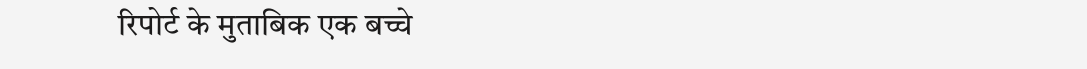रिपोर्ट के मुताबिक एक बच्चे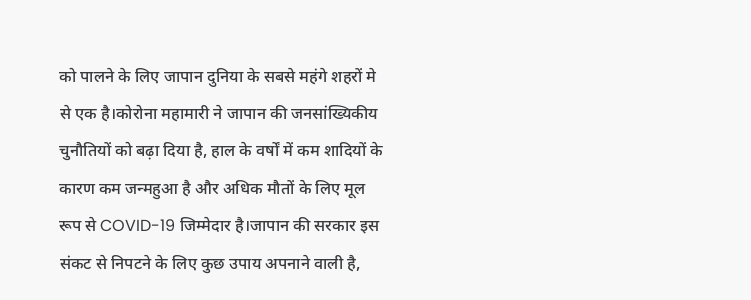को पालने के लिए जापान दुनिया के सबसे महंगे शहरों मे से एक है।कोरोना महामारी ने जापान की जनसांख्यिकीय चुनौतियों को बढ़ा दिया है, हाल के वर्षों में कम शादियों के कारण कम जन्महुआ है और अधिक मौतों के लिए मूल रूप से COVID-19 जिम्मेदार है।जापान की सरकार इस संकट से निपटने के लिए कुछ उपाय अपनाने वाली है,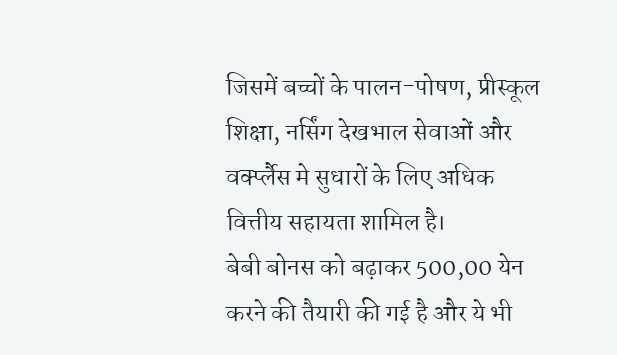जिसमें बच्चों के पालन-पोषण, प्रीस्कूल शिक्षा, नर्सिंग देखभाल सेवाओं और वर्क्प्लैस मे सुधारों के लिए अधिक वित्तीय सहायता शामिल है।
बेबी बोनस को बढ़ाकर 500,00 येन करने की तैयारी की गई है और ये भी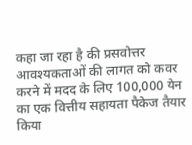कहा जा रहा है की प्रसवोत्तर आवश्यकताओं की लागत को कवर करने में मदद के लिए 100,000 येन का एक वित्तीय सहायता पैकेज तैयार किया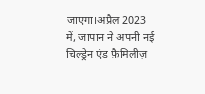जाएगा।अप्रैल 2023 में, जापान ने अपनी नई चिल्ड्रेन एंड फ़ैमिलीज़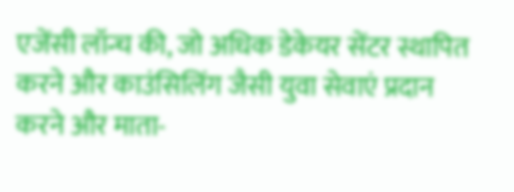एजेंसी लॉन्च की, जो अधिक डेकेयर सेंटर स्थापित करने और काउंसिलिंग जैसी युवा सेवाएं प्रदान करने और माता-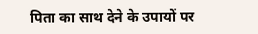पिता का साथ देने के उपायों पर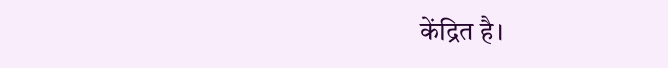केंद्रित है।